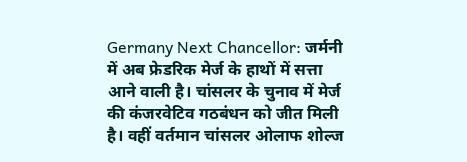Germany Next Chancellor: जर्मनी में अब फ्रेडरिक मेर्ज के हाथों में सत्ता आने वाली है। चांसलर के चुनाव में मेर्ज की कंजरवेटिव गठबंधन को जीत मिली है। वहीं वर्तमान चांसलर ओलाफ शोल्ज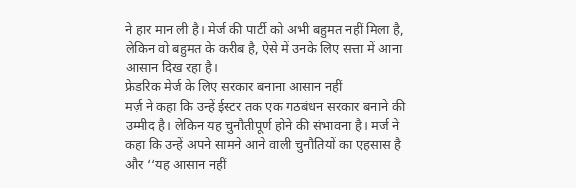ने हार मान ली है। मेर्ज की पार्टी को अभी बहुमत नहीं मिला है, लेकिन वो बहुमत के करीब है, ऐसे में उनके लिए सत्ता में आना आसान दिख रहा है।
फ्रेडरिक मेर्ज के लिए सरकार बनाना आसान नहीं
मर्ज़ ने कहा कि उन्हें ईस्टर तक एक गठबंधन सरकार बनाने की उम्मीद है। लेकिन यह चुनौतीपूर्ण होने की संभावना है। मर्ज ने कहा कि उन्हें अपने सामने आने वाली चुनौतियों का एहसास है और ‘‘यह आसान नहीं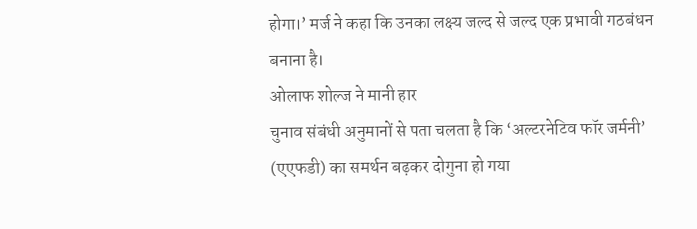होगा।’ मर्ज ने कहा कि उनका लक्ष्य जल्द से जल्द एक प्रभावी गठबंधन बनाना है।
ओलाफ शोल्ज ने मानी हार
चुनाव संबंधी अनुमानों से पता चलता है कि ‘अल्टरनेटिव फॉर जर्मनी’ (एएफडी) का समर्थन बढ़कर दोगुना हो गया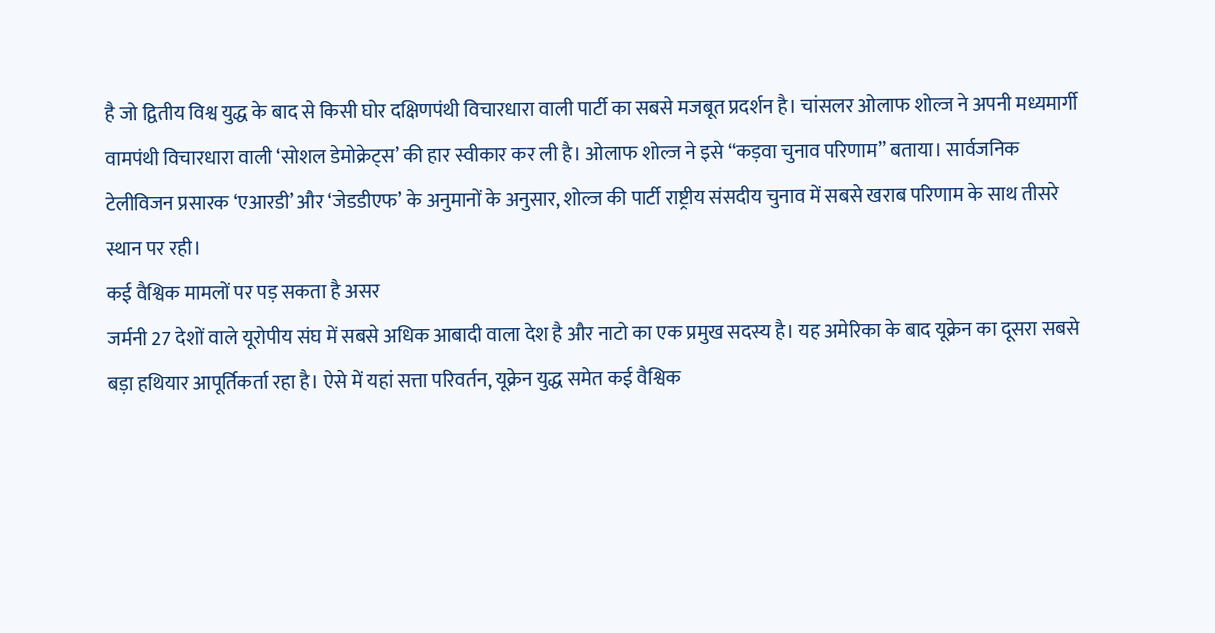है जो द्वितीय विश्व युद्ध के बाद से किसी घोर दक्षिणपंथी विचारधारा वाली पार्टी का सबसे मजबूत प्रदर्शन है। चांसलर ओलाफ शोल्ज ने अपनी मध्यमार्गी वामपंथी विचारधारा वाली ‘सोशल डेमोक्रेट्स’ की हार स्वीकार कर ली है। ओलाफ शोल्ज ने इसे ‘‘कड़वा चुनाव परिणाम’’ बताया। सार्वजनिक टेलीविजन प्रसारक ‘एआरडी’ और ‘जेडडीएफ’ के अनुमानों के अनुसार, शोल्ज की पार्टी राष्ट्रीय संसदीय चुनाव में सबसे खराब परिणाम के साथ तीसरे स्थान पर रही।
कई वैश्विक मामलों पर पड़ सकता है असर
जर्मनी 27 देशों वाले यूरोपीय संघ में सबसे अधिक आबादी वाला देश है और नाटो का एक प्रमुख सदस्य है। यह अमेरिका के बाद यूक्रेन का दूसरा सबसे बड़ा हथियार आपूर्तिकर्ता रहा है। ऐसे में यहां सत्ता परिवर्तन, यूक्रेन युद्ध समेत कई वैश्विक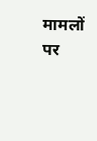मामलों पर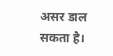असर डाल सकता है।